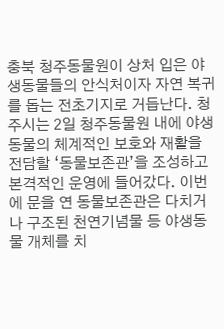충북 청주동물원이 상처 입은 야생동물들의 안식처이자 자연 복귀를 돕는 전초기지로 거듭난다. 청주시는 2일 청주동물원 내에 야생동물의 체계적인 보호와 재활을 전담할 ‘동물보존관’을 조성하고 본격적인 운영에 들어갔다. 이번에 문을 연 동물보존관은 다치거나 구조된 천연기념물 등 야생동물 개체를 치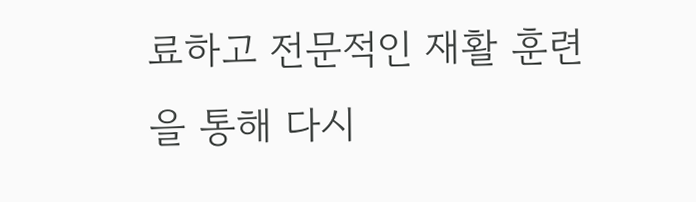료하고 전문적인 재활 훈련을 통해 다시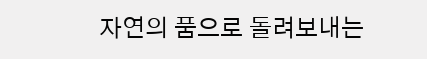자연의 품으로 돌려보내는